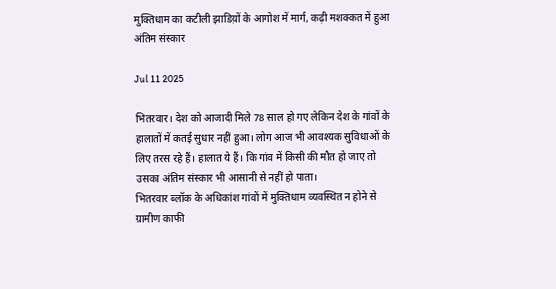मुक्तिधाम का कटीली झाडिय़ों के आगोश में मार्ग, कढ़ी मशक्कत में हुआ अंतिम संस्कार

Jul 11 2025

भितरवार। देश को आजादी मिले 78 साल हो गए लेकिन देश के गांवों के हालातों में कतई सुधार नहीं हुआ। लोग आज भी आवश्यक सुविधाओं के लिए तरस रहे हैं। हालात ये हैं। कि गांव में किसी की मौत हो जाए तो उसका अंतिम संस्कार भी आसानी से नहीं हो पाता।
भितरवार ब्लॉक के अधिकांश गांवों में मुक्तिधाम व्यवस्थित न होने से ग्रामीण काफी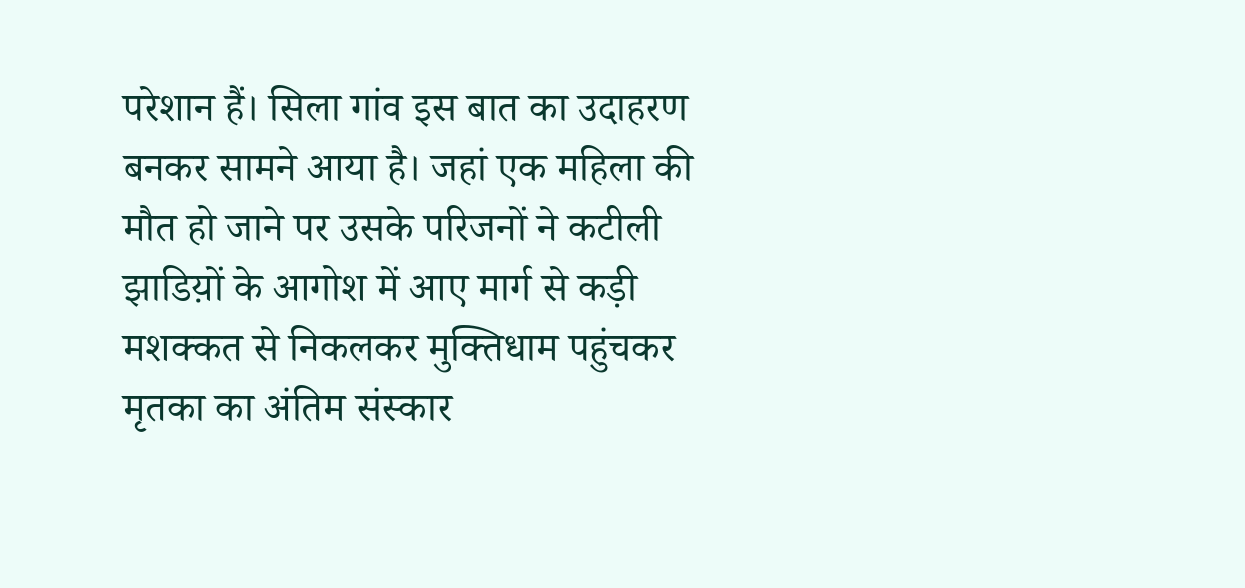परेशान हैं। सिला गांव इस बात का उदाहरण बनकर सामने आया है। जहां एक महिला की मौत हो जाने पर उसके परिजनों ने कटीली झाडिय़ों के आगोश में आए मार्ग से कड़ी मशक्कत से निकलकर मुक्तिधाम पहुंचकर मृतका का अंतिम संस्कार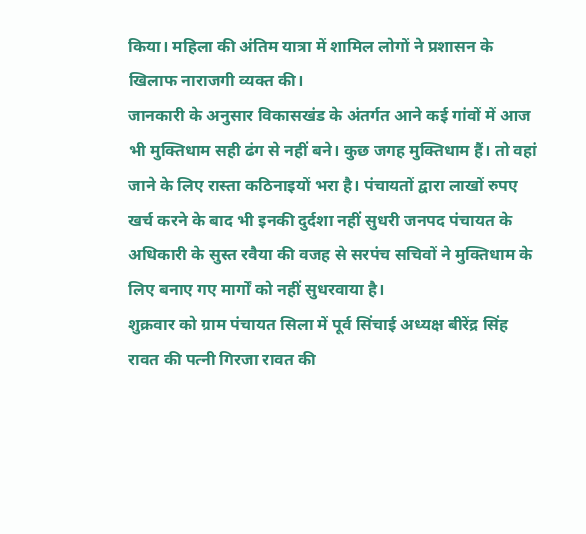किया। महिला की अंतिम यात्रा में शामिल लोगों ने प्रशासन के खिलाफ नाराजगी व्यक्त की।
जानकारी के अनुसार विकासखंड के अंतर्गत आने कई गांवों में आज भी मुक्तिधाम सही ढंग से नहीं बने। कुछ जगह मुक्तिधाम हैं। तो वहां जाने के लिए रास्ता कठिनाइयों भरा है। पंचायतों द्वारा लाखों रुपए खर्च करने के बाद भी इनकी दुर्दशा नहीं सुधरी जनपद पंचायत के अधिकारी के सुस्त रवैया की वजह से सरपंच सचिवों ने मुक्तिधाम के लिए बनाए गए मार्गों को नहीं सुधरवाया है।
शुक्रवार को ग्राम पंचायत सिला में पूर्व सिंचाई अध्यक्ष बीरेंद्र सिंह रावत की पत्नी गिरजा रावत की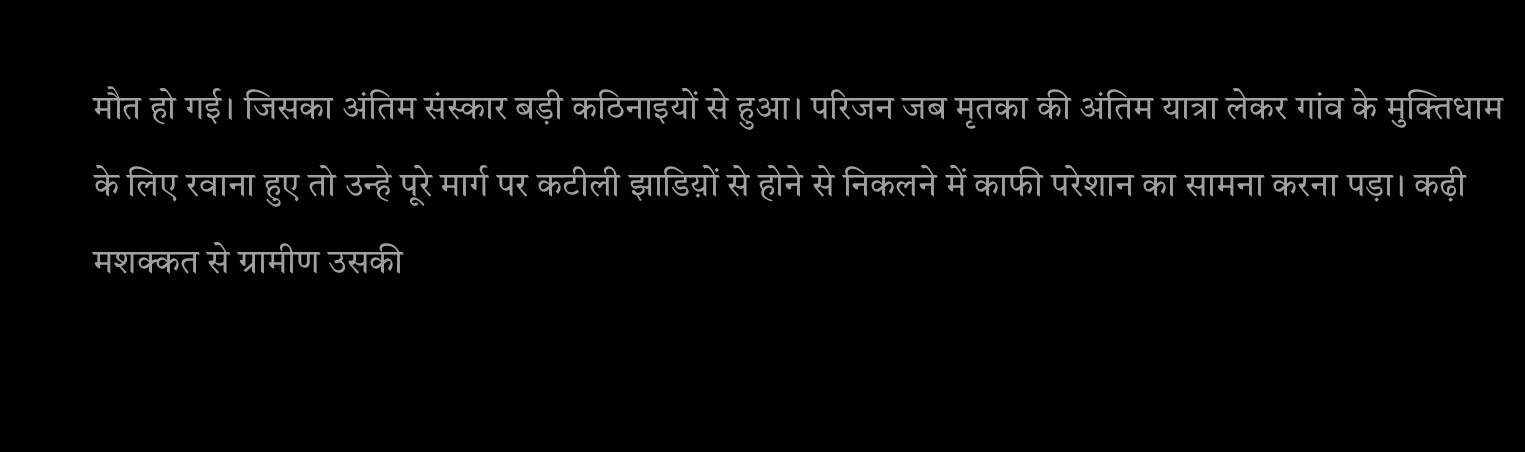मौत हो गई। जिसका अंतिम संस्कार बड़ी कठिनाइयों से हुआ। परिजन जब मृतका की अंतिम यात्रा लेकर गांव के मुक्तिधाम के लिए रवाना हुए तो उन्हे पूरे मार्ग पर कटीली झाडिय़ों से होने से निकलने में काफी परेशान का सामना करना पड़ा। कढ़ी मशक्कत से ग्रामीण उसकी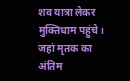शव यात्रा लेकर मुक्तिधाम पहुंचे। जहां मृतक का अंतिम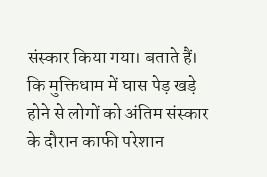संस्कार किया गया। बताते हैं। कि मुक्तिधाम में घास पेड़ खड़े होने से लोगों को अंतिम संस्कार के दौरान काफी परेशान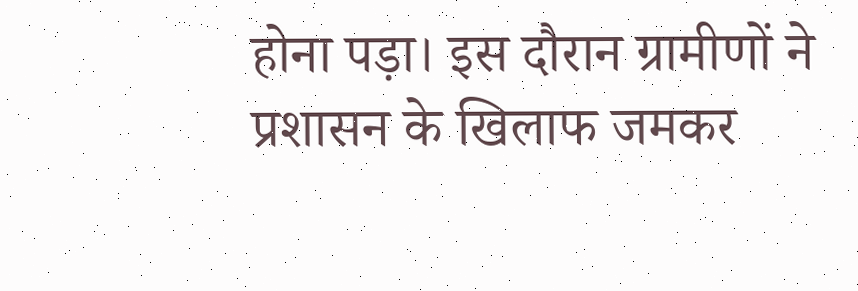होना पड़ा। इस दौरान ग्रामीणों ने प्रशासन के खिलाफ जमकर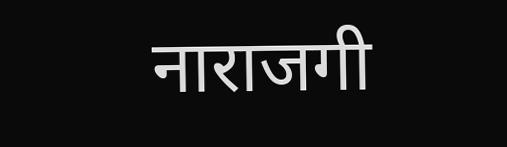नाराजगी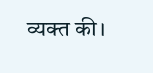व्यक्त की।